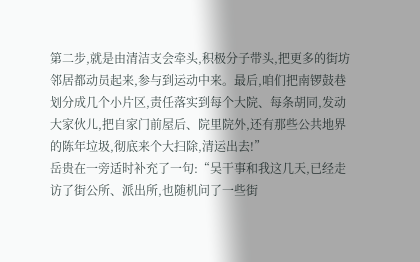第二步,就是由清洁支会牵头,积极分子带头,把更多的街坊邻居都动员起来,参与到运动中来。最后,咱们把南锣鼓巷划分成几个小片区,责任落实到每个大院、每条胡同,发动大家伙儿,把自家门前屋后、院里院外,还有那些公共地界的陈年垃圾,彻底来个大扫除,清运出去!”
岳贵在一旁适时补充了一句:“吴干事和我这几天,已经走访了街公所、派出所,也随机问了一些街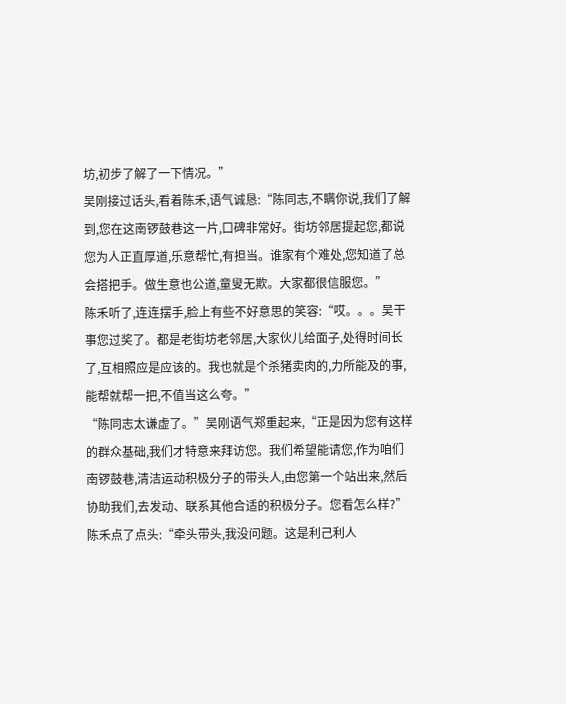坊,初步了解了一下情况。”
吴刚接过话头,看着陈禾,语气诚恳:“陈同志,不瞒你说,我们了解到,您在这南锣鼓巷这一片,口碑非常好。街坊邻居提起您,都说您为人正直厚道,乐意帮忙,有担当。谁家有个难处,您知道了总会搭把手。做生意也公道,童叟无欺。大家都很信服您。”
陈禾听了,连连摆手,脸上有些不好意思的笑容:“哎。。。吴干事您过奖了。都是老街坊老邻居,大家伙儿给面子,处得时间长了,互相照应是应该的。我也就是个杀猪卖肉的,力所能及的事,能帮就帮一把,不值当这么夸。”
“陈同志太谦虚了。”吴刚语气郑重起来,“正是因为您有这样的群众基础,我们才特意来拜访您。我们希望能请您,作为咱们南锣鼓巷,清洁运动积极分子的带头人,由您第一个站出来,然后协助我们,去发动、联系其他合适的积极分子。您看怎么样?”
陈禾点了点头:“牵头带头,我没问题。这是利己利人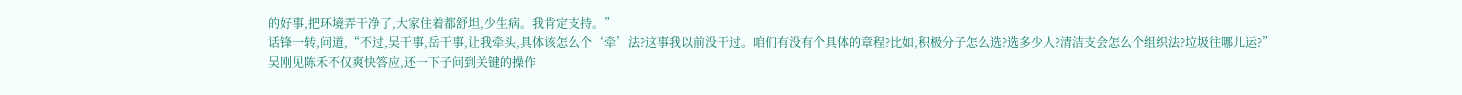的好事,把环境弄干净了,大家住着都舒坦,少生病。我肯定支持。”
话锋一转,问道,“不过,吴干事,岳干事,让我牵头,具体该怎么个‘牵’法?这事我以前没干过。咱们有没有个具体的章程?比如,积极分子怎么选?选多少人?清洁支会怎么个组织法?垃圾往哪儿运?”
吴刚见陈禾不仅爽快答应,还一下子问到关键的操作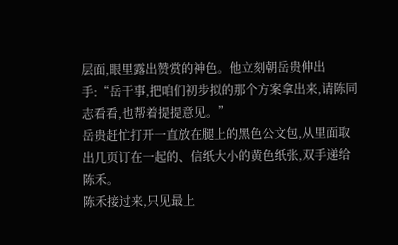层面,眼里露出赞赏的神色。他立刻朝岳贵伸出手:“岳干事,把咱们初步拟的那个方案拿出来,请陈同志看看,也帮着提提意见。”
岳贵赶忙打开一直放在腿上的黑色公文包,从里面取出几页订在一起的、信纸大小的黄色纸张,双手递给陈禾。
陈禾接过来,只见最上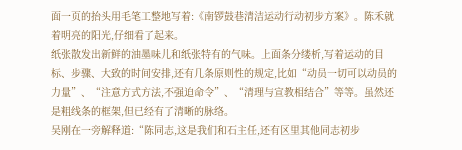面一页的抬头用毛笔工整地写着:《南锣鼓巷清洁运动行动初步方案》。陈禾就着明亮的阳光,仔细看了起来。
纸张散发出新鲜的油墨味儿和纸张特有的气味。上面条分缕析,写着运动的目标、步骤、大致的时间安排,还有几条原则性的规定,比如“动员一切可以动员的力量”、“注意方式方法,不强迫命令”、“清理与宣教相结合”等等。虽然还是粗线条的框架,但已经有了清晰的脉络。
吴刚在一旁解释道:“陈同志,这是我们和石主任,还有区里其他同志初步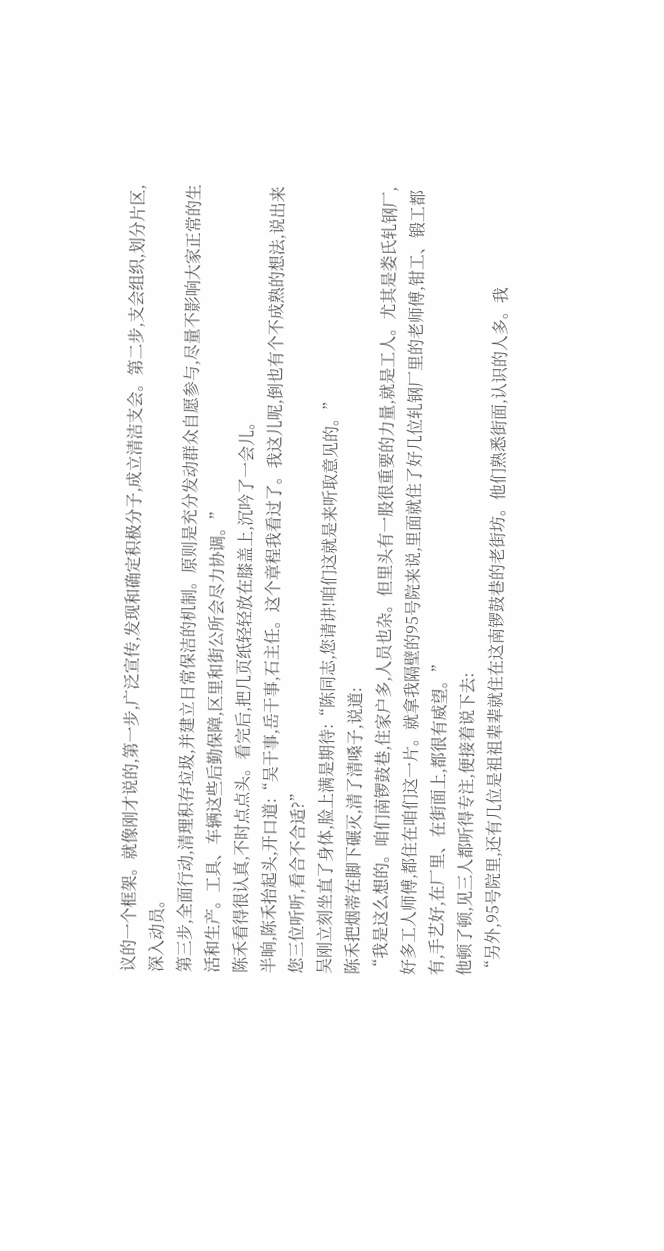议的一个框架。就像刚才说的,第一步,广泛宣传,发现和确定积极分子,成立清洁支会。第二步,支会组织,划分片区,深入动员。
第三步,全面行动,清理积存垃圾,并建立日常保洁的机制。原则是充分发动群众自愿参与,尽量不影响大家正常的生活和生产。工具、车辆这些后勤保障,区里和街公所会尽力协调。”
陈禾看得很认真,不时点点头。看完后,把几页纸轻轻放在膝盖上,沉吟了一会儿。
半晌,陈禾抬起头,开口道:“吴干事,岳干事,石主任。这个章程我看过了。我这儿呢,倒也有个不成熟的想法,说出来您三位听听,看合不合适?”
吴刚立刻坐直了身体,脸上满是期待:“陈同志,您请讲!咱们这就是来听取意见的。”
陈禾把烟蒂在脚下碾灭,清了清嗓子,说道:
“我是这么想的。咱们南锣鼓巷,住家户多,人员也杂。但里头有一股很重要的力量,就是工人。尤其是娄氏轧钢厂,好多工人师傅,都住在咱们这一片。就拿我隔壁的95号院来说,里面就住了好几位轧钢厂里的老师傅,钳工、锻工都有,手艺好,在厂里、在街面上,都很有威望。”
他顿了顿,见三人都听得专注,便接着说下去:
“另外,95号院里,还有几位是祖祖辈辈就住在这南锣鼓巷的老街坊。他们熟悉街面,认识的人多。我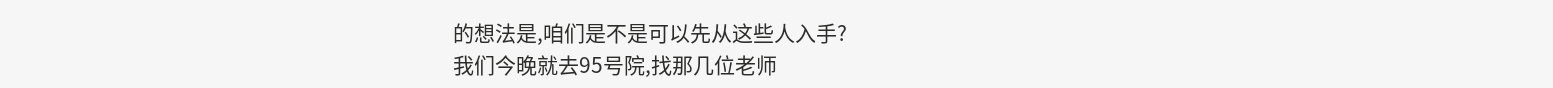的想法是,咱们是不是可以先从这些人入手?
我们今晚就去95号院,找那几位老师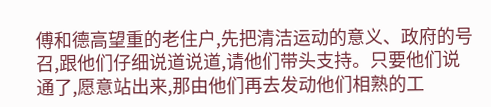傅和德高望重的老住户,先把清洁运动的意义、政府的号召,跟他们仔细说道说道,请他们带头支持。只要他们说通了,愿意站出来,那由他们再去发动他们相熟的工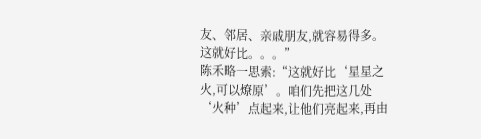友、邻居、亲戚朋友,就容易得多。这就好比。。。”
陈禾略一思索:“这就好比‘星星之火,可以燎原’。咱们先把这几处‘火种’点起来,让他们亮起来,再由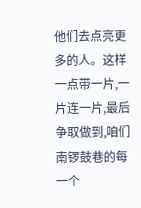他们去点亮更多的人。这样一点带一片,一片连一片,最后争取做到,咱们南锣鼓巷的每一个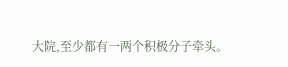大院,至少都有一两个积极分子牵头。